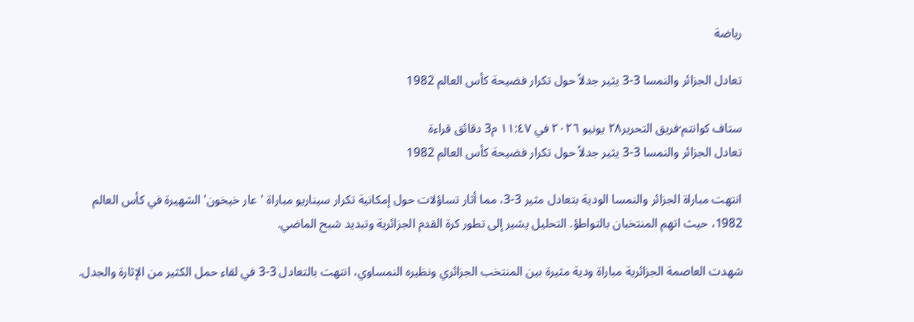رياضة

تعادل الجزائر والنمسا 3-3 يثير جدلاً حول تكرار فضيحة كأس العالم 1982

ستاف كوانتم·فريق التحرير٢٨ يونيو ٢٠٢٦ في ١١:٤٧ م3 دقائق قراءة
تعادل الجزائر والنمسا 3-3 يثير جدلاً حول تكرار فضيحة كأس العالم 1982

انتهت مباراة الجزائر والنمسا الودية بتعادل مثير 3-3، مما أثار تساؤلات حول إمكانية تكرار سيناريو مباراة 'عار خيخون' الشهيرة في كأس العالم 1982، حيث اتهم المنتخبان بالتواطؤ. التحليل يشير إلى تطور كرة القدم الجزائرية وتبديد شبح الماضي.

شهدت العاصمة الجزائرية مباراة ودية مثيرة بين المنتخب الجزائري ونظيره النمساوي، انتهت بالتعادل 3-3 في لقاء حمل الكثير من الإثارة والجدل.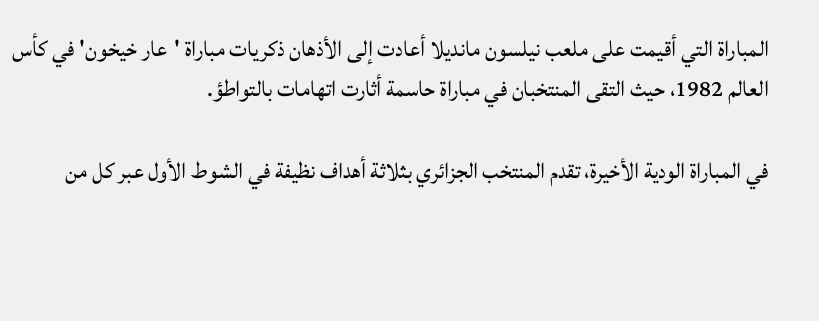المباراة التي أقيمت على ملعب نيلسون مانديلا أعادت إلى الأذهان ذكريات مباراة 'عار خيخون' في كأس العالم 1982، حيث التقى المنتخبان في مباراة حاسمة أثارت اتهامات بالتواطؤ.

في المباراة الودية الأخيرة، تقدم المنتخب الجزائري بثلاثة أهداف نظيفة في الشوط الأول عبر كل من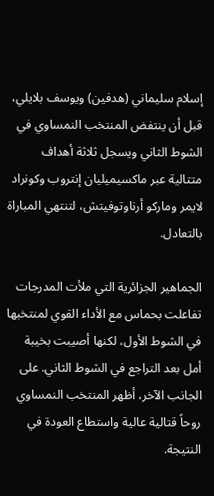إسلام سليماني (هدفين) ويوسف بلايلي، قبل أن ينتفض المنتخب النمساوي في الشوط الثاني ويسجل ثلاثة أهداف متتالية عبر ماكسيميليان إنتروب وكونراد لايمر وماركو أرناوتوفيتش، لتنتهي المباراة بالتعادل.

الجماهير الجزائرية التي ملأت المدرجات تفاعلت بحماس مع الأداء القوي لمنتخبها في الشوط الأول، لكنها أصيبت بخيبة أمل بعد التراجع في الشوط الثاني. على الجانب الآخر، أظهر المنتخب النمساوي روحاً قتالية عالية واستطاع العودة في النتيجة.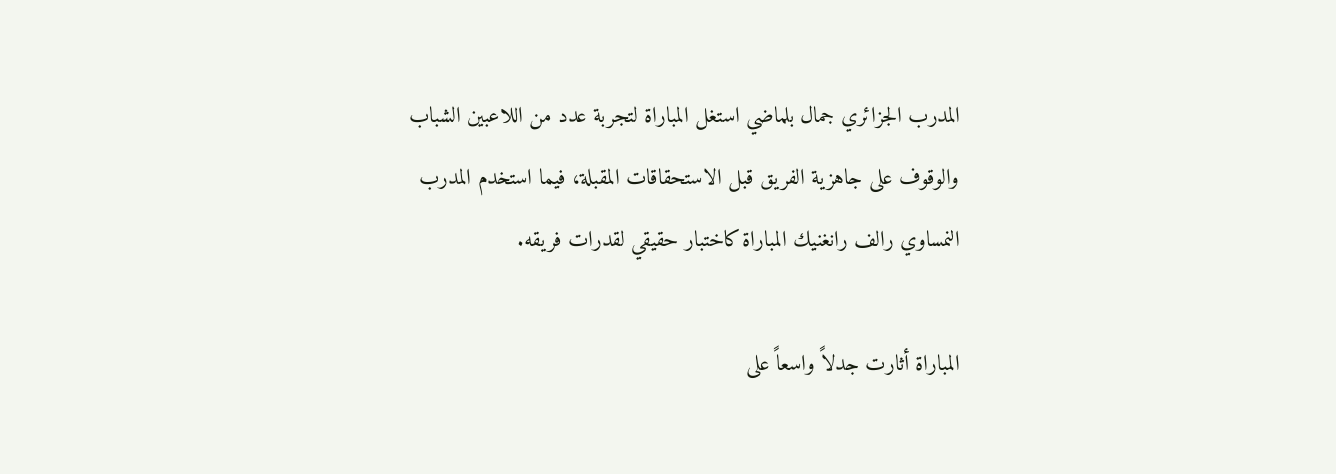المدرب الجزائري جمال بلماضي استغل المباراة لتجربة عدد من اللاعبين الشباب والوقوف على جاهزية الفريق قبل الاستحقاقات المقبلة، فيما استخدم المدرب النمساوي رالف رانغنيك المباراة كاختبار حقيقي لقدرات فريقه.

المباراة أثارت جدلاً واسعاً على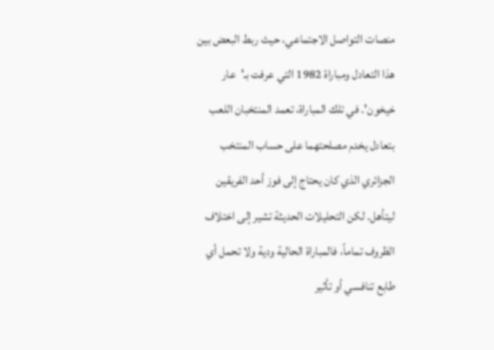منصات التواصل الاجتماعي، حيث ربط البعض بين هذا التعادل ومباراة 1982 التي عرفت بـ'عار خيخون'. في تلك المباراة، تعمد المنتخبان اللعب بتعادل يخدم مصلحتهما على حساب المنتخب الجزائري الذي كان يحتاج إلى فوز أحد الفريقين ليتأهل. لكن التحليلات الحديثة تشير إلى اختلاف الظروف تماماً، فالمباراة الحالية ودية ولا تحمل أي طابع تنافسي أو تأثير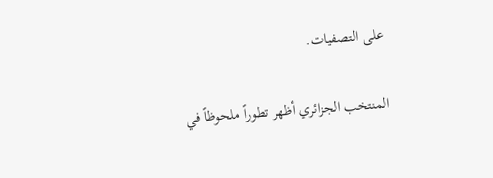على التصفيات.

المنتخب الجزائري أظهر تطوراً ملحوظاً في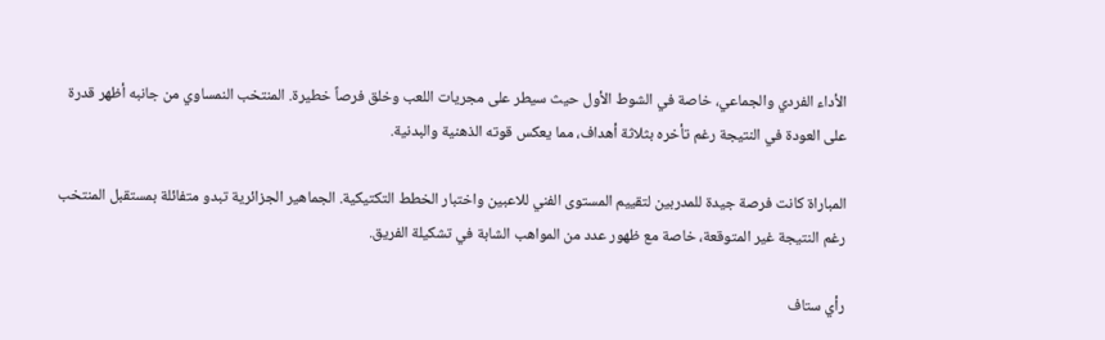الأداء الفردي والجماعي، خاصة في الشوط الأول حيث سيطر على مجريات اللعب وخلق فرصاً خطيرة. المنتخب النمساوي من جانبه أظهر قدرة على العودة في النتيجة رغم تأخره بثلاثة أهداف، مما يعكس قوته الذهنية والبدنية.

المباراة كانت فرصة جيدة للمدربين لتقييم المستوى الفني للاعبين واختبار الخطط التكتيكية. الجماهير الجزائرية تبدو متفائلة بمستقبل المنتخب رغم النتيجة غير المتوقعة، خاصة مع ظهور عدد من المواهب الشابة في تشكيلة الفريق.

رأي ستاف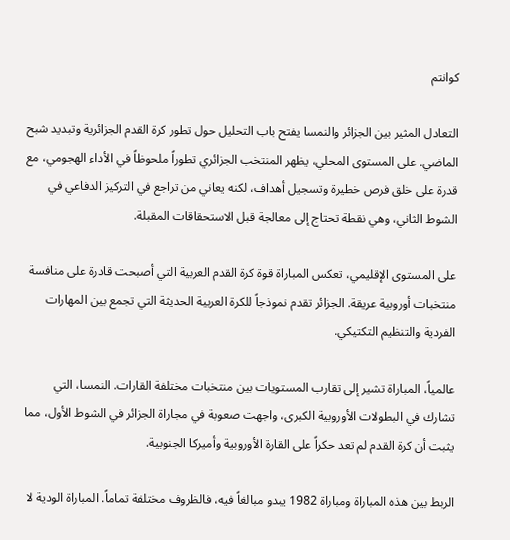كوانتم

التعادل المثير بين الجزائر والنمسا يفتح باب التحليل حول تطور كرة القدم الجزائرية وتبديد شبح الماضي. على المستوى المحلي، يظهر المنتخب الجزائري تطوراً ملحوظاً في الأداء الهجومي، مع قدرة على خلق فرص خطيرة وتسجيل أهداف، لكنه يعاني من تراجع في التركيز الدفاعي في الشوط الثاني، وهي نقطة تحتاج إلى معالجة قبل الاستحقاقات المقبلة.

على المستوى الإقليمي، تعكس المباراة قوة كرة القدم العربية التي أصبحت قادرة على منافسة منتخبات أوروبية عريقة. الجزائر تقدم نموذجاً للكرة العربية الحديثة التي تجمع بين المهارات الفردية والتنظيم التكتيكي.

عالمياً، المباراة تشير إلى تقارب المستويات بين منتخبات مختلفة القارات. النمسا، التي تشارك في البطولات الأوروبية الكبرى، واجهت صعوبة في مجاراة الجزائر في الشوط الأول، مما يثبت أن كرة القدم لم تعد حكراً على القارة الأوروبية وأميركا الجنوبية.

الربط بين هذه المباراة ومباراة 1982 يبدو مبالغاً فيه، فالظروف مختلفة تماماً. المباراة الودية لا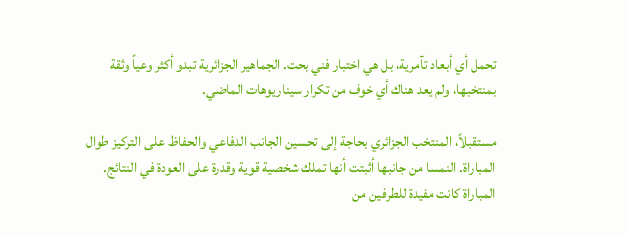تحمل أي أبعاد تآمرية، بل هي اختبار فني بحت. الجماهير الجزائرية تبدو أكثر وعياً وثقة بمنتخبها، ولم يعد هناك أي خوف من تكرار سيناريوهات الماضي.

مستقبلاً، المنتخب الجزائري بحاجة إلى تحسين الجانب الدفاعي والحفاظ على التركيز طوال المباراة. النمسا من جانبها أثبتت أنها تملك شخصية قوية وقدرة على العودة في النتائج. المباراة كانت مفيدة للطرفين من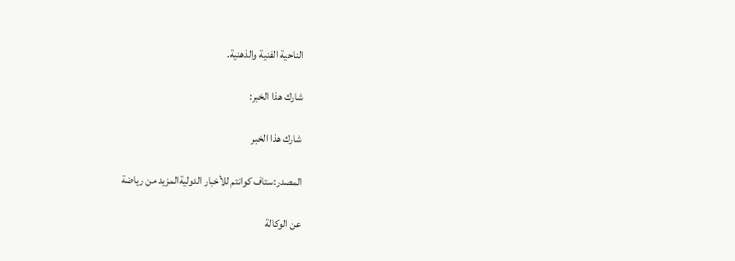الناحية الفنية والذهنية.

شارك هذا الخبر:

شارك هذا الخبر

المصدر:ستاف كوانتم للأخبار الدوليةالمزيد من رياضة

عن الوكالة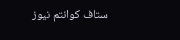ستاف كوانتم نيوز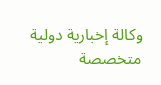وكالة إخبارية دولية متخصصة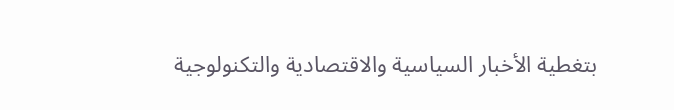بتغطية الأخبار السياسية والاقتصادية والتكنولوجية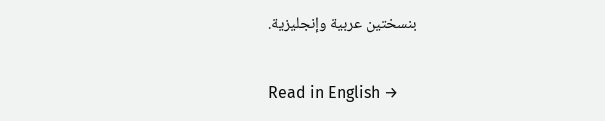بنسختين عربية وإنجليزية.

Read in English →